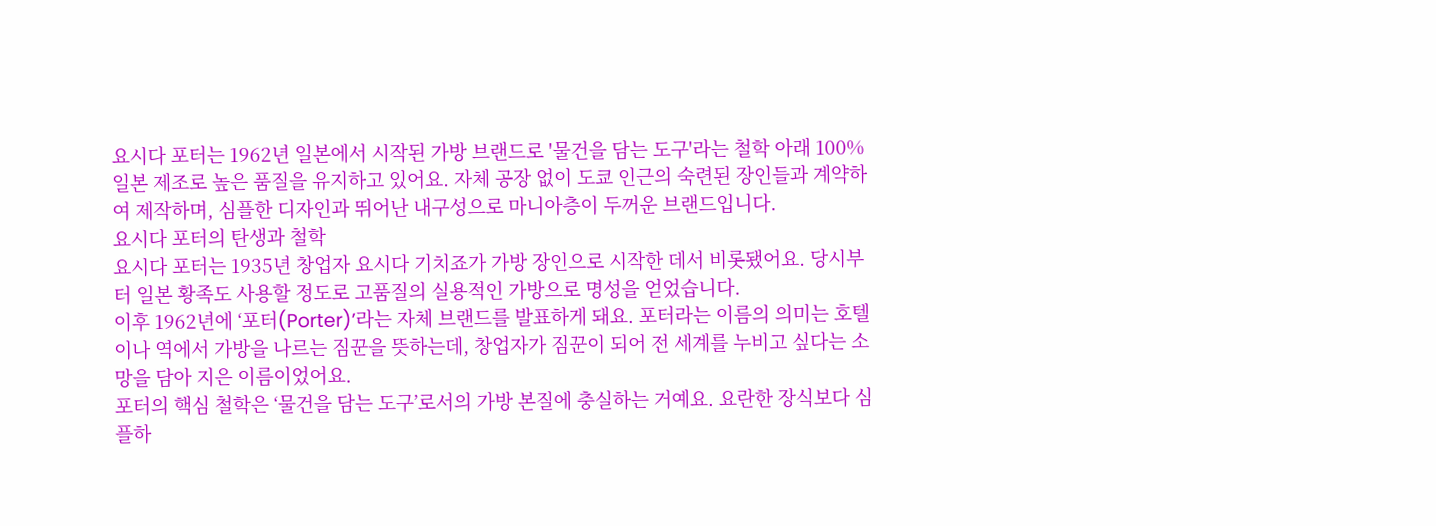요시다 포터는 1962년 일본에서 시작된 가방 브랜드로 '물건을 담는 도구'라는 철학 아래 100% 일본 제조로 높은 품질을 유지하고 있어요. 자체 공장 없이 도쿄 인근의 숙련된 장인들과 계약하여 제작하며, 심플한 디자인과 뛰어난 내구성으로 마니아층이 두꺼운 브랜드입니다.
요시다 포터의 탄생과 철학
요시다 포터는 1935년 창업자 요시다 기치죠가 가방 장인으로 시작한 데서 비롯됐어요. 당시부터 일본 황족도 사용할 정도로 고품질의 실용적인 가방으로 명성을 얻었습니다.
이후 1962년에 ‘포터(Porter)’라는 자체 브랜드를 발표하게 돼요. 포터라는 이름의 의미는 호텔이나 역에서 가방을 나르는 짐꾼을 뜻하는데, 창업자가 짐꾼이 되어 전 세계를 누비고 싶다는 소망을 담아 지은 이름이었어요.
포터의 핵심 철학은 ‘물건을 담는 도구’로서의 가방 본질에 충실하는 거예요. 요란한 장식보다 심플하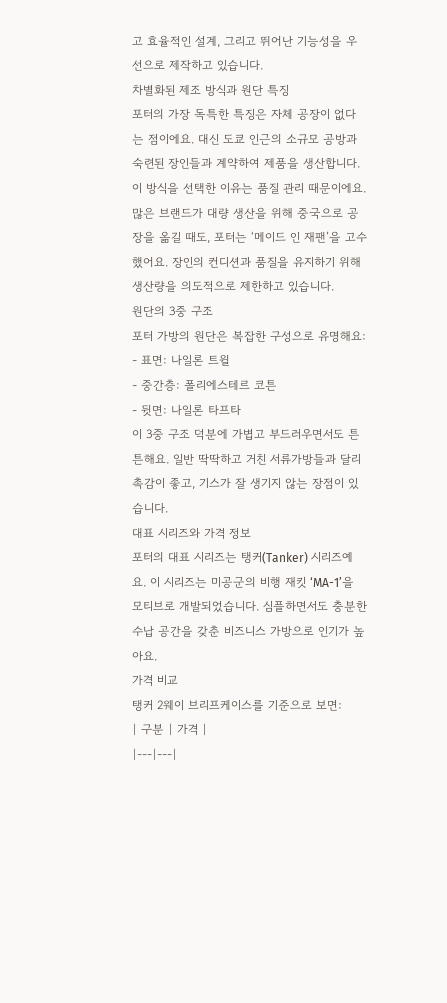고 효율적인 설계, 그리고 뛰어난 기능성을 우선으로 제작하고 있습니다.
차별화된 제조 방식과 원단 특징
포터의 가장 독특한 특징은 자체 공장이 없다는 점이에요. 대신 도쿄 인근의 소규모 공방과 숙련된 장인들과 계약하여 제품을 생산합니다.
이 방식을 선택한 이유는 품질 관리 때문이에요. 많은 브랜드가 대량 생산을 위해 중국으로 공장을 옮길 때도, 포터는 ‘메이드 인 재팬’을 고수했어요. 장인의 컨디션과 품질을 유지하기 위해 생산량을 의도적으로 제한하고 있습니다.
원단의 3중 구조
포터 가방의 원단은 복잡한 구성으로 유명해요:
- 표면: 나일론 트윌
- 중간층: 폴리에스테르 코튼
- 뒷면: 나일론 타프타
이 3중 구조 덕분에 가볍고 부드러우면서도 튼튼해요. 일반 딱딱하고 거친 서류가방들과 달리 촉감이 좋고, 기스가 잘 생기지 않는 장점이 있습니다.
대표 시리즈와 가격 정보
포터의 대표 시리즈는 탱커(Tanker) 시리즈예요. 이 시리즈는 미공군의 비행 재킷 ‘MA-1’을 모티브로 개발되었습니다. 심플하면서도 충분한 수납 공간을 갖춘 비즈니스 가방으로 인기가 높아요.
가격 비교
탱커 2웨이 브리프케이스를 기준으로 보면:
| 구분 | 가격 |
|---|---|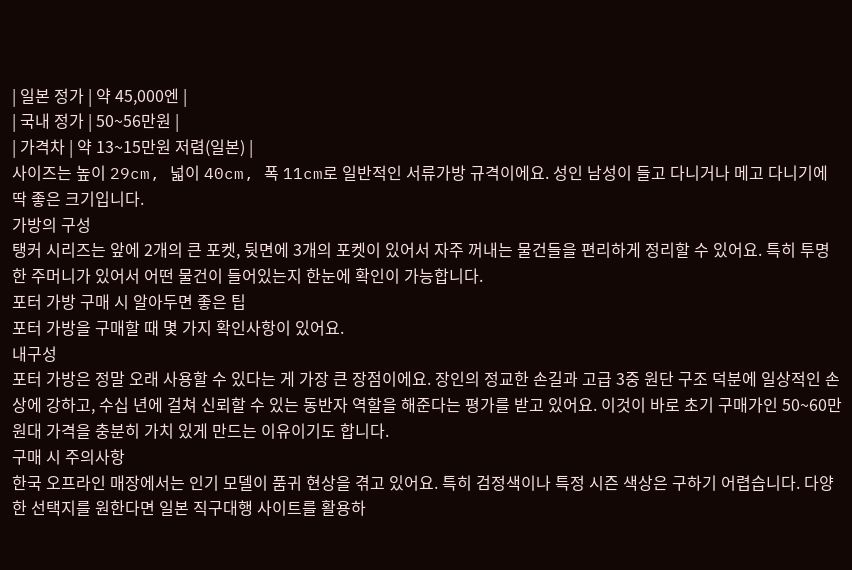| 일본 정가 | 약 45,000엔 |
| 국내 정가 | 50~56만원 |
| 가격차 | 약 13~15만원 저렴(일본) |
사이즈는 높이 29cm, 넓이 40cm, 폭 11cm로 일반적인 서류가방 규격이에요. 성인 남성이 들고 다니거나 메고 다니기에 딱 좋은 크기입니다.
가방의 구성
탱커 시리즈는 앞에 2개의 큰 포켓, 뒷면에 3개의 포켓이 있어서 자주 꺼내는 물건들을 편리하게 정리할 수 있어요. 특히 투명한 주머니가 있어서 어떤 물건이 들어있는지 한눈에 확인이 가능합니다.
포터 가방 구매 시 알아두면 좋은 팁
포터 가방을 구매할 때 몇 가지 확인사항이 있어요.
내구성
포터 가방은 정말 오래 사용할 수 있다는 게 가장 큰 장점이에요. 장인의 정교한 손길과 고급 3중 원단 구조 덕분에 일상적인 손상에 강하고, 수십 년에 걸쳐 신뢰할 수 있는 동반자 역할을 해준다는 평가를 받고 있어요. 이것이 바로 초기 구매가인 50~60만원대 가격을 충분히 가치 있게 만드는 이유이기도 합니다.
구매 시 주의사항
한국 오프라인 매장에서는 인기 모델이 품귀 현상을 겪고 있어요. 특히 검정색이나 특정 시즌 색상은 구하기 어렵습니다. 다양한 선택지를 원한다면 일본 직구대행 사이트를 활용하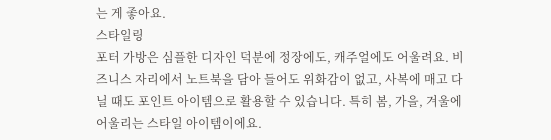는 게 좋아요.
스타일링
포터 가방은 심플한 디자인 덕분에 정장에도, 캐주얼에도 어울려요. 비즈니스 자리에서 노트북을 담아 들어도 위화감이 없고, 사복에 매고 다닐 때도 포인트 아이템으로 활용할 수 있습니다. 특히 봄, 가을, 겨울에 어울리는 스타일 아이템이에요.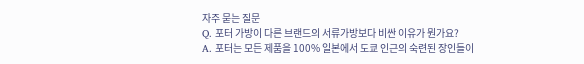자주 묻는 질문
Q. 포터 가방이 다른 브랜드의 서류가방보다 비싼 이유가 뭔가요?
A. 포터는 모든 제품을 100% 일본에서 도쿄 인근의 숙련된 장인들이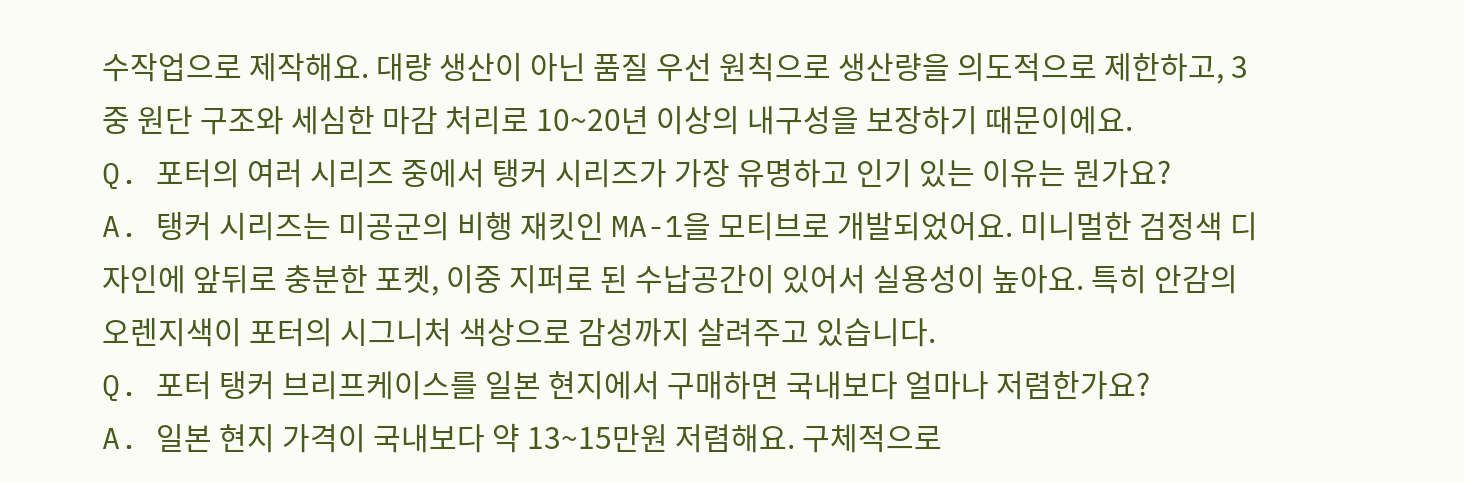수작업으로 제작해요. 대량 생산이 아닌 품질 우선 원칙으로 생산량을 의도적으로 제한하고, 3중 원단 구조와 세심한 마감 처리로 10~20년 이상의 내구성을 보장하기 때문이에요.
Q. 포터의 여러 시리즈 중에서 탱커 시리즈가 가장 유명하고 인기 있는 이유는 뭔가요?
A. 탱커 시리즈는 미공군의 비행 재킷인 MA-1을 모티브로 개발되었어요. 미니멀한 검정색 디자인에 앞뒤로 충분한 포켓, 이중 지퍼로 된 수납공간이 있어서 실용성이 높아요. 특히 안감의 오렌지색이 포터의 시그니처 색상으로 감성까지 살려주고 있습니다.
Q. 포터 탱커 브리프케이스를 일본 현지에서 구매하면 국내보다 얼마나 저렴한가요?
A. 일본 현지 가격이 국내보다 약 13~15만원 저렴해요. 구체적으로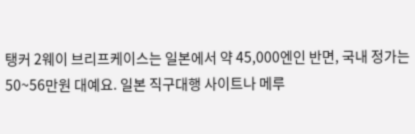탱커 2웨이 브리프케이스는 일본에서 약 45,000엔인 반면, 국내 정가는 50~56만원 대예요. 일본 직구대행 사이트나 메루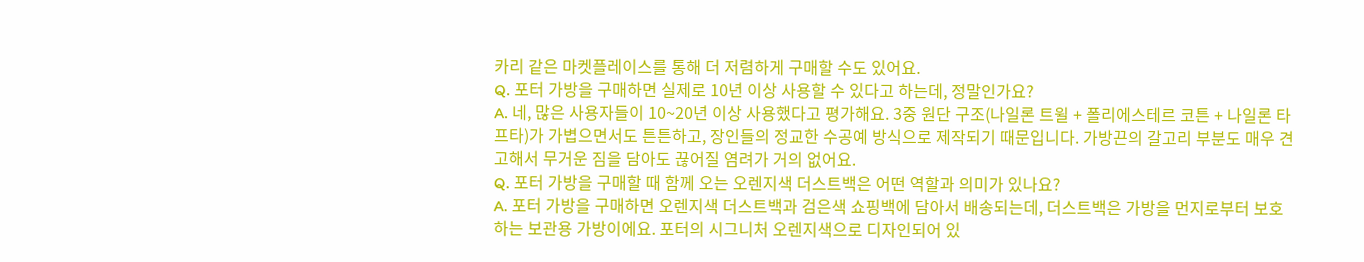카리 같은 마켓플레이스를 통해 더 저렴하게 구매할 수도 있어요.
Q. 포터 가방을 구매하면 실제로 10년 이상 사용할 수 있다고 하는데, 정말인가요?
A. 네, 많은 사용자들이 10~20년 이상 사용했다고 평가해요. 3중 원단 구조(나일론 트윌 + 폴리에스테르 코튼 + 나일론 타프타)가 가볍으면서도 튼튼하고, 장인들의 정교한 수공예 방식으로 제작되기 때문입니다. 가방끈의 갈고리 부분도 매우 견고해서 무거운 짐을 담아도 끊어질 염려가 거의 없어요.
Q. 포터 가방을 구매할 때 함께 오는 오렌지색 더스트백은 어떤 역할과 의미가 있나요?
A. 포터 가방을 구매하면 오렌지색 더스트백과 검은색 쇼핑백에 담아서 배송되는데, 더스트백은 가방을 먼지로부터 보호하는 보관용 가방이에요. 포터의 시그니처 오렌지색으로 디자인되어 있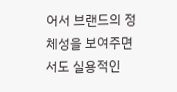어서 브랜드의 정체성을 보여주면서도 실용적인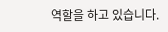역할을 하고 있습니다.